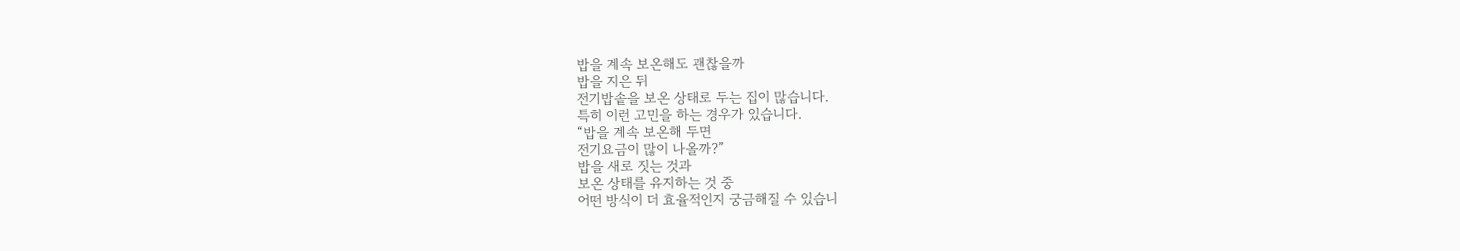밥을 계속 보온해도 괜찮을까
밥을 지은 뒤
전기밥솥을 보온 상태로 두는 집이 많습니다.
특히 이런 고민을 하는 경우가 있습니다.
“밥을 계속 보온해 두면
전기요금이 많이 나올까?”
밥을 새로 짓는 것과
보온 상태를 유지하는 것 중
어떤 방식이 더 효율적인지 궁금해질 수 있습니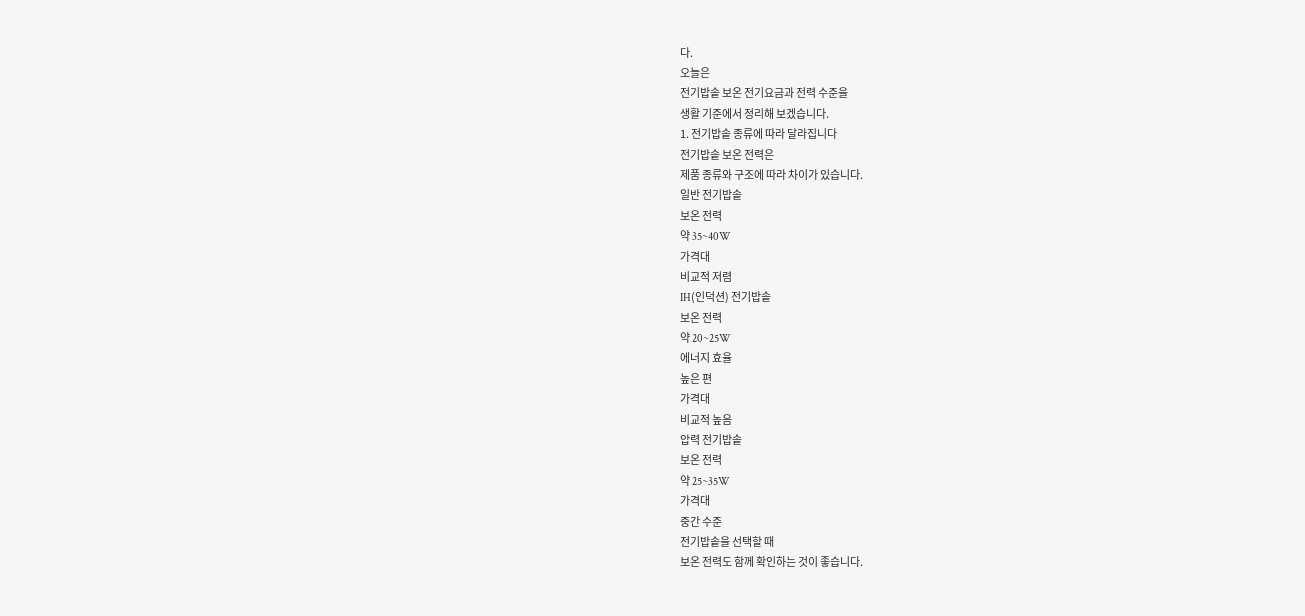다.
오늘은
전기밥솥 보온 전기요금과 전력 수준을
생활 기준에서 정리해 보겠습니다.
1. 전기밥솥 종류에 따라 달라집니다
전기밥솥 보온 전력은
제품 종류와 구조에 따라 차이가 있습니다.
일반 전기밥솥
보온 전력
약 35~40W
가격대
비교적 저렴
IH(인덕션) 전기밥솥
보온 전력
약 20~25W
에너지 효율
높은 편
가격대
비교적 높음
압력 전기밥솥
보온 전력
약 25~35W
가격대
중간 수준
전기밥솥을 선택할 때
보온 전력도 함께 확인하는 것이 좋습니다.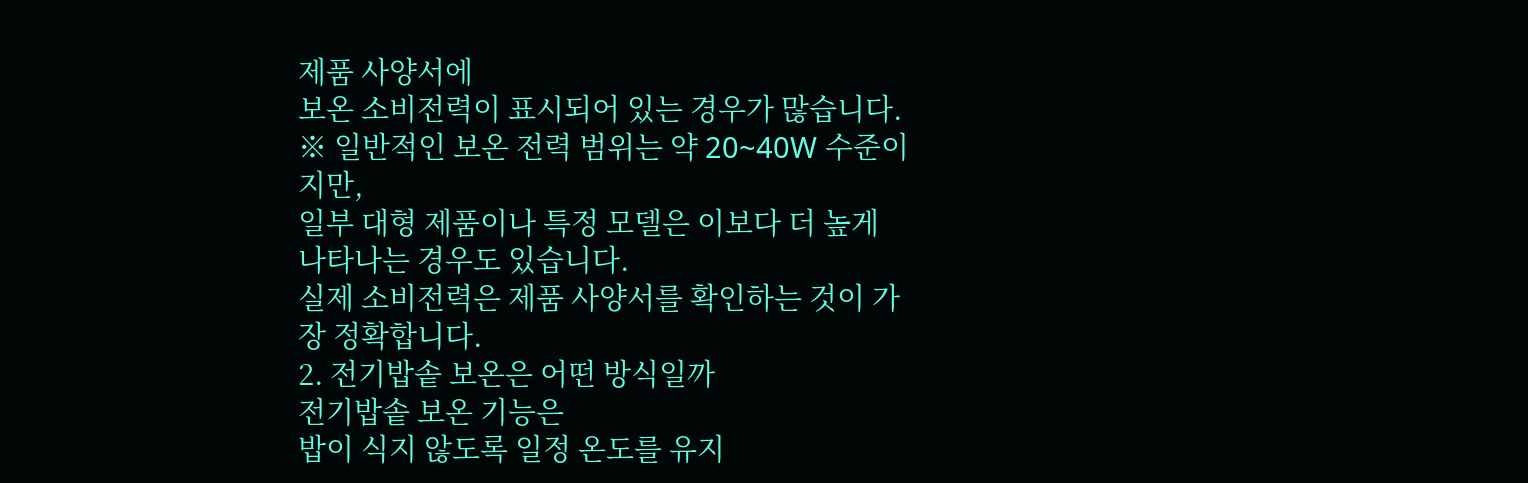제품 사양서에
보온 소비전력이 표시되어 있는 경우가 많습니다.
※ 일반적인 보온 전력 범위는 약 20~40W 수준이지만,
일부 대형 제품이나 특정 모델은 이보다 더 높게 나타나는 경우도 있습니다.
실제 소비전력은 제품 사양서를 확인하는 것이 가장 정확합니다.
2. 전기밥솥 보온은 어떤 방식일까
전기밥솥 보온 기능은
밥이 식지 않도록 일정 온도를 유지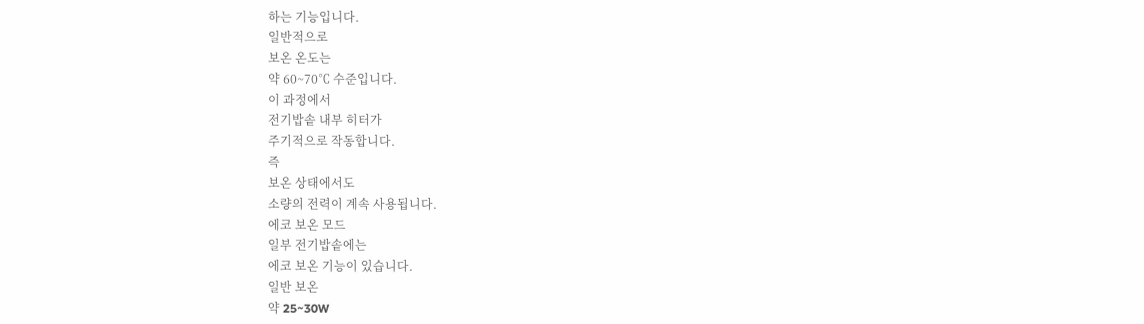하는 기능입니다.
일반적으로
보온 온도는
약 60~70℃ 수준입니다.
이 과정에서
전기밥솥 내부 히터가
주기적으로 작동합니다.
즉
보온 상태에서도
소량의 전력이 계속 사용됩니다.
에코 보온 모드
일부 전기밥솥에는
에코 보온 기능이 있습니다.
일반 보온
약 25~30W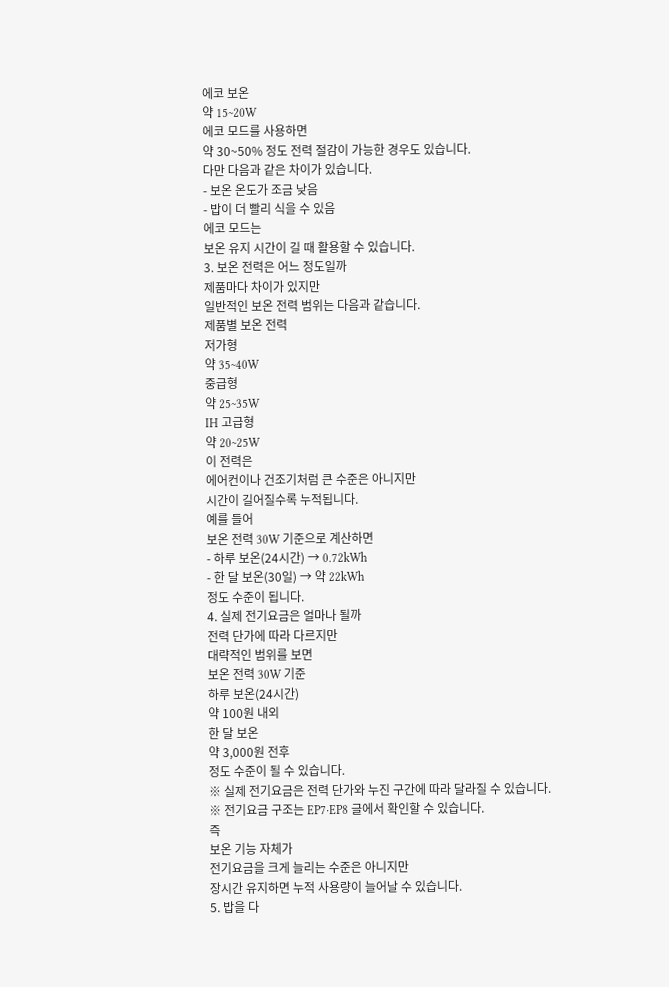에코 보온
약 15~20W
에코 모드를 사용하면
약 30~50% 정도 전력 절감이 가능한 경우도 있습니다.
다만 다음과 같은 차이가 있습니다.
- 보온 온도가 조금 낮음
- 밥이 더 빨리 식을 수 있음
에코 모드는
보온 유지 시간이 길 때 활용할 수 있습니다.
3. 보온 전력은 어느 정도일까
제품마다 차이가 있지만
일반적인 보온 전력 범위는 다음과 같습니다.
제품별 보온 전력
저가형
약 35~40W
중급형
약 25~35W
IH 고급형
약 20~25W
이 전력은
에어컨이나 건조기처럼 큰 수준은 아니지만
시간이 길어질수록 누적됩니다.
예를 들어
보온 전력 30W 기준으로 계산하면
- 하루 보온(24시간) → 0.72kWh
- 한 달 보온(30일) → 약 22kWh
정도 수준이 됩니다.
4. 실제 전기요금은 얼마나 될까
전력 단가에 따라 다르지만
대략적인 범위를 보면
보온 전력 30W 기준
하루 보온(24시간)
약 100원 내외
한 달 보온
약 3,000원 전후
정도 수준이 될 수 있습니다.
※ 실제 전기요금은 전력 단가와 누진 구간에 따라 달라질 수 있습니다.
※ 전기요금 구조는 EP7·EP8 글에서 확인할 수 있습니다.
즉
보온 기능 자체가
전기요금을 크게 늘리는 수준은 아니지만
장시간 유지하면 누적 사용량이 늘어날 수 있습니다.
5. 밥을 다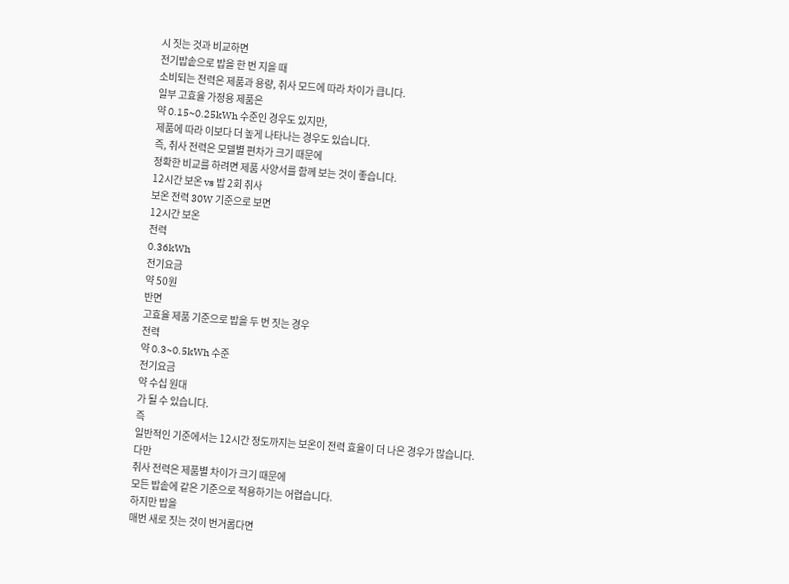시 짓는 것과 비교하면
전기밥솥으로 밥을 한 번 지을 때
소비되는 전력은 제품과 용량, 취사 모드에 따라 차이가 큽니다.
일부 고효율 가정용 제품은
약 0.15~0.25kWh 수준인 경우도 있지만,
제품에 따라 이보다 더 높게 나타나는 경우도 있습니다.
즉, 취사 전력은 모델별 편차가 크기 때문에
정확한 비교를 하려면 제품 사양서를 함께 보는 것이 좋습니다.
12시간 보온 vs 밥 2회 취사
보온 전력 30W 기준으로 보면
12시간 보온
전력
0.36kWh
전기요금
약 50원
반면
고효율 제품 기준으로 밥을 두 번 짓는 경우
전력
약 0.3~0.5kWh 수준
전기요금
약 수십 원대
가 될 수 있습니다.
즉
일반적인 기준에서는 12시간 정도까지는 보온이 전력 효율이 더 나은 경우가 많습니다.
다만
취사 전력은 제품별 차이가 크기 때문에
모든 밥솥에 같은 기준으로 적용하기는 어렵습니다.
하지만 밥을
매번 새로 짓는 것이 번거롭다면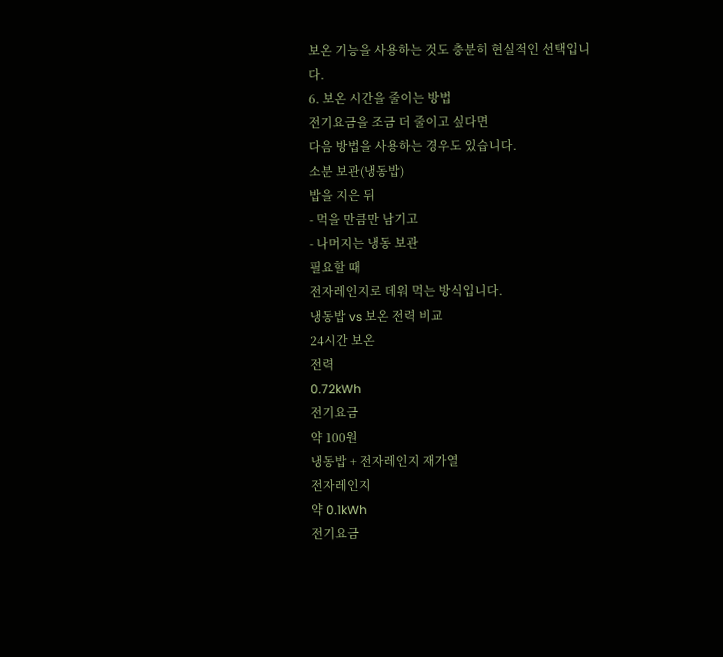보온 기능을 사용하는 것도 충분히 현실적인 선택입니다.
6. 보온 시간을 줄이는 방법
전기요금을 조금 더 줄이고 싶다면
다음 방법을 사용하는 경우도 있습니다.
소분 보관(냉동밥)
밥을 지은 뒤
- 먹을 만큼만 남기고
- 나머지는 냉동 보관
필요할 때
전자레인지로 데워 먹는 방식입니다.
냉동밥 vs 보온 전력 비교
24시간 보온
전력
0.72kWh
전기요금
약 100원
냉동밥 + 전자레인지 재가열
전자레인지
약 0.1kWh
전기요금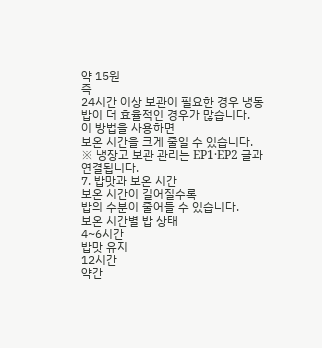약 15원
즉
24시간 이상 보관이 필요한 경우 냉동밥이 더 효율적인 경우가 많습니다.
이 방법을 사용하면
보온 시간을 크게 줄일 수 있습니다.
※ 냉장고 보관 관리는 EP1·EP2 글과 연결됩니다.
7. 밥맛과 보온 시간
보온 시간이 길어질수록
밥의 수분이 줄어들 수 있습니다.
보온 시간별 밥 상태
4~6시간
밥맛 유지
12시간
약간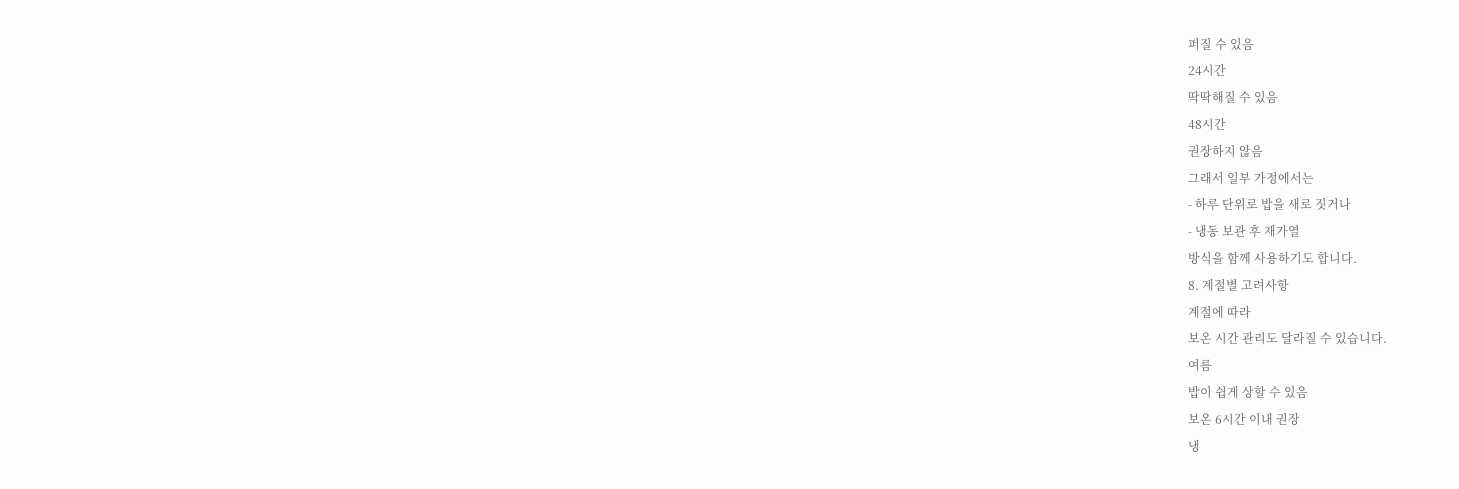퍼질 수 있음
24시간
딱딱해질 수 있음
48시간
권장하지 않음
그래서 일부 가정에서는
- 하루 단위로 밥을 새로 짓거나
- 냉동 보관 후 재가열
방식을 함께 사용하기도 합니다.
8. 계절별 고려사항
계절에 따라
보온 시간 관리도 달라질 수 있습니다.
여름
밥이 쉽게 상할 수 있음
보온 6시간 이내 권장
냉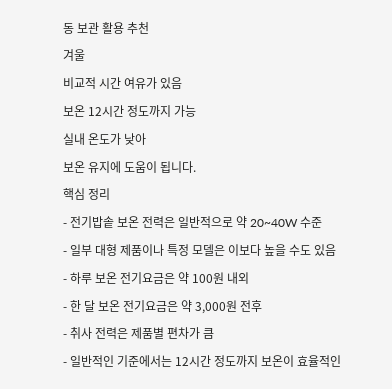동 보관 활용 추천
겨울
비교적 시간 여유가 있음
보온 12시간 정도까지 가능
실내 온도가 낮아
보온 유지에 도움이 됩니다.
핵심 정리
- 전기밥솥 보온 전력은 일반적으로 약 20~40W 수준
- 일부 대형 제품이나 특정 모델은 이보다 높을 수도 있음
- 하루 보온 전기요금은 약 100원 내외
- 한 달 보온 전기요금은 약 3,000원 전후
- 취사 전력은 제품별 편차가 큼
- 일반적인 기준에서는 12시간 정도까지 보온이 효율적인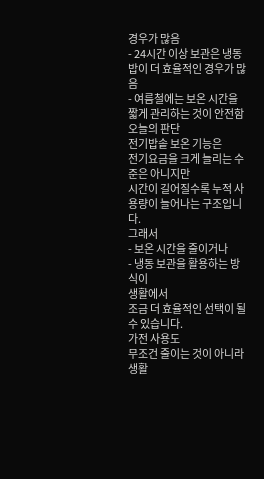경우가 많음
- 24시간 이상 보관은 냉동밥이 더 효율적인 경우가 많음
- 여름철에는 보온 시간을 짧게 관리하는 것이 안전함
오늘의 판단
전기밥솥 보온 기능은
전기요금을 크게 늘리는 수준은 아니지만
시간이 길어질수록 누적 사용량이 늘어나는 구조입니다.
그래서
- 보온 시간을 줄이거나
- 냉동 보관을 활용하는 방식이
생활에서
조금 더 효율적인 선택이 될 수 있습니다.
가전 사용도
무조건 줄이는 것이 아니라
생활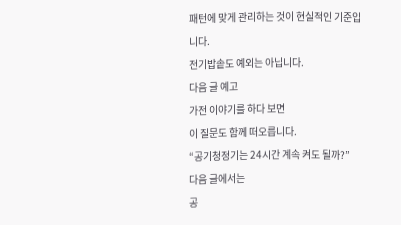패턴에 맞게 관리하는 것이 현실적인 기준입니다.
전기밥솥도 예외는 아닙니다.
다음 글 예고
가전 이야기를 하다 보면
이 질문도 함께 떠오릅니다.
“공기청정기는 24시간 계속 켜도 될까?”
다음 글에서는
공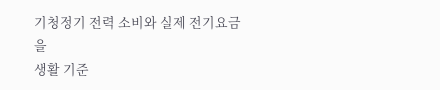기청정기 전력 소비와 실제 전기요금을
생활 기준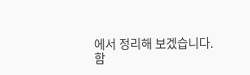에서 정리해 보겠습니다.
함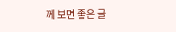께 보면 좋은 글